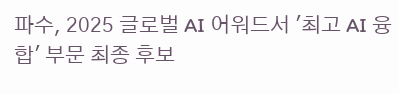파수, 2025 글로벌 AI 어워드서 '최고 AI 융합' 부문 최종 후보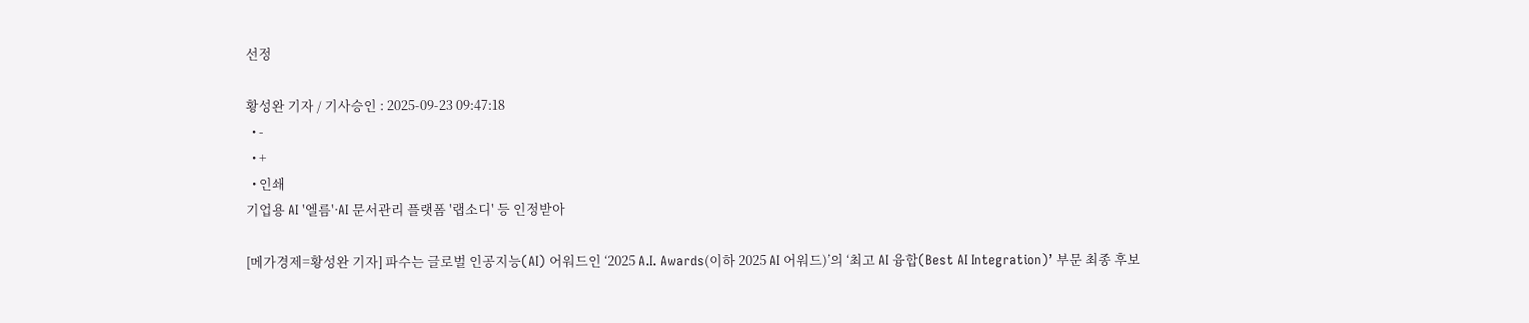선정

황성완 기자 / 기사승인 : 2025-09-23 09:47:18
  • -
  • +
  • 인쇄
기업용 AI '엘름'·AI 문서관리 플랫폼 '랩소디' 등 인정받아

[메가경제=황성완 기자] 파수는 글로벌 인공지능(AI) 어워드인 ‘2025 A.I. Awards(이하 2025 AI 어워드)’의 ‘최고 AI 융합(Best AI Integration)’ 부문 최종 후보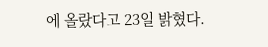에 올랐다고 23일 밝혔다.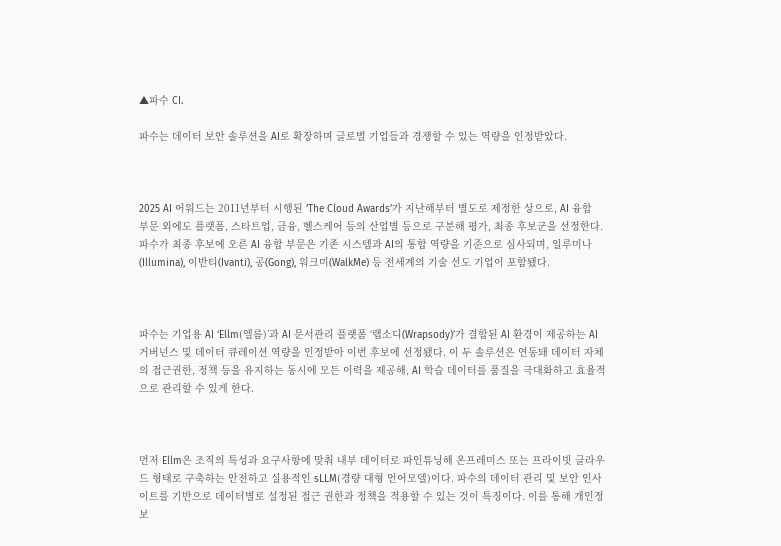▲파수 CI.

파수는 데이터 보안 솔루션을 AI로 확장하며 글로벌 기업들과 경쟁할 수 있는 역량을 인정받았다.



2025 AI 어워드는 2011년부터 시행된 ‘The Cloud Awards’가 지난해부터 별도로 제정한 상으로, AI 융합 부문 외에도 플랫폼, 스타트업, 금융, 헬스케어 등의 산업별 등으로 구분해 평가, 최종 후보군을 선정한다. 파수가 최종 후보에 오른 AI 융합 부문은 기존 시스템과 AI의 통합 역량을 기준으로 심사되며, 일루미나(Illumina), 이반티(Ivanti), 공(Gong), 워크미(WalkMe) 등 전세계의 기술 선도 기업이 포함됐다.



파수는 기업용 AI ‘Ellm(엘름)’과 AI 문서관리 플랫폼 ‘랩소디(Wrapsody)’가 결합된 AI 환경이 제공하는 AI 거버넌스 및 데이터 큐레이션 역량을 인정받아 이번 후보에 선정됐다. 이 두 솔루션은 연동돼 데이터 자체의 접근권한, 정책 등을 유지하는 동시에 모든 이력을 제공해, AI 학습 데이터를 품질을 극대화하고 효율적으로 관리할 수 있게 한다.



먼저 Ellm은 조직의 특성과 요구사항에 맞춰 내부 데이터로 파인튜닝해 온프레미스 또는 프라이빗 클라우드 형태로 구축하는 안전하고 실용적인 sLLM(경량 대형 언어모델)이다. 파수의 데이터 관리 및 보안 인사이트를 기반으로 데이터별로 설정된 접근 권한과 정책을 적용할 수 있는 것이 특징이다. 이를 통해 개인정보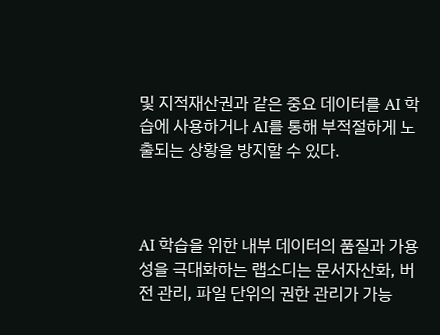및 지적재산권과 같은 중요 데이터를 AI 학습에 사용하거나 AI를 통해 부적절하게 노출되는 상황을 방지할 수 있다.



AI 학습을 위한 내부 데이터의 품질과 가용성을 극대화하는 랩소디는 문서자산화, 버전 관리, 파일 단위의 권한 관리가 가능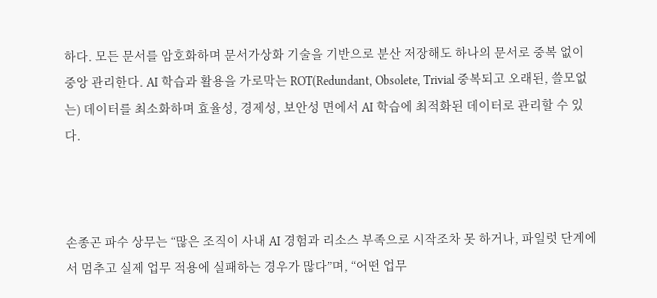하다. 모든 문서를 암호화하며 문서가상화 기술을 기반으로 분산 저장해도 하나의 문서로 중복 없이 중앙 관리한다. AI 학습과 활용을 가로막는 ROT(Redundant, Obsolete, Trivial 중복되고 오래된, 쓸모없는) 데이터를 최소화하며 효율성, 경제성, 보안성 면에서 AI 학습에 최적화된 데이터로 관리할 수 있다.



손종곤 파수 상무는 “많은 조직이 사내 AI 경험과 리소스 부족으로 시작조차 못 하거나, 파일럿 단계에서 멈추고 실제 업무 적용에 실패하는 경우가 많다”며, “어떤 업무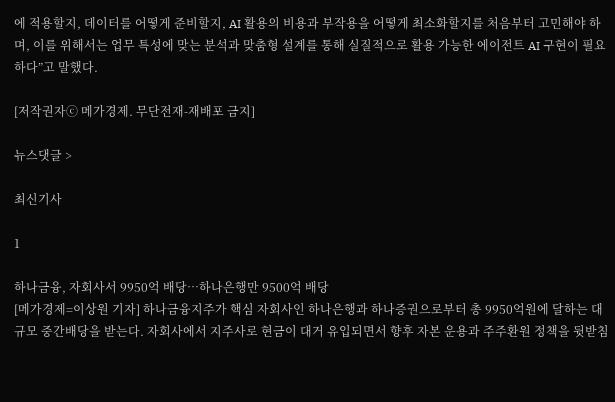에 적용할지, 데이터를 어떻게 준비할지, AI 활용의 비용과 부작용을 어떻게 최소화할지를 처음부터 고민해야 하며, 이를 위해서는 업무 특성에 맞는 분석과 맞춤형 설계를 통해 실질적으로 활용 가능한 에이전트 AI 구현이 필요하다”고 말했다.

[저작권자ⓒ 메가경제. 무단전재-재배포 금지]

뉴스댓글 >

최신기사

1

하나금융, 자회사서 9950억 배당…하나은행만 9500억 배당
[메가경제=이상원 기자] 하나금융지주가 핵심 자회사인 하나은행과 하나증권으로부터 총 9950억원에 달하는 대규모 중간배당을 받는다. 자회사에서 지주사로 현금이 대거 유입되면서 향후 자본 운용과 주주환원 정책을 뒷받침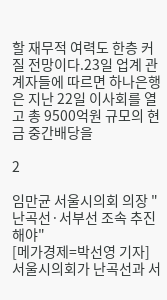할 재무적 여력도 한층 커질 전망이다.23일 업계 관계자들에 따르면 하나은행은 지난 22일 이사회를 열고 총 9500억원 규모의 현금 중간배당을

2

임만균 서울시의회 의장 "난곡선·서부선 조속 추진해야"
[메가경제=박선영 기자] 서울시의회가 난곡선과 서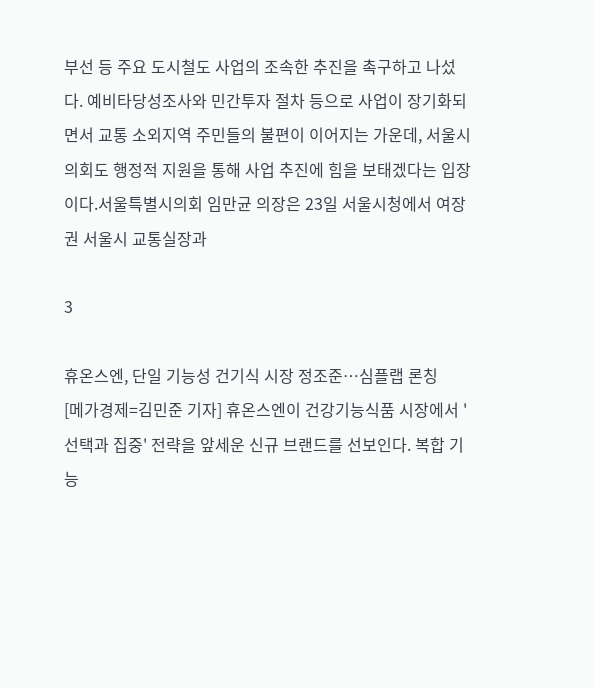부선 등 주요 도시철도 사업의 조속한 추진을 촉구하고 나섰다. 예비타당성조사와 민간투자 절차 등으로 사업이 장기화되면서 교통 소외지역 주민들의 불편이 이어지는 가운데, 서울시의회도 행정적 지원을 통해 사업 추진에 힘을 보태겠다는 입장이다.서울특별시의회 임만균 의장은 23일 서울시청에서 여장권 서울시 교통실장과

3

휴온스엔, 단일 기능성 건기식 시장 정조준…심플랩 론칭
[메가경제=김민준 기자] 휴온스엔이 건강기능식품 시장에서 '선택과 집중' 전략을 앞세운 신규 브랜드를 선보인다. 복합 기능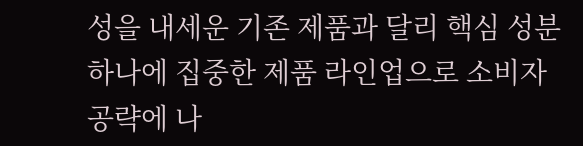성을 내세운 기존 제품과 달리 핵심 성분 하나에 집중한 제품 라인업으로 소비자 공략에 나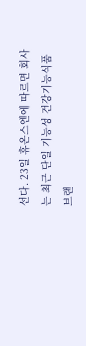선다. 23일 휴온스엔에 따르면 회사는 최근 단일 기능성 건강기능식품 브랜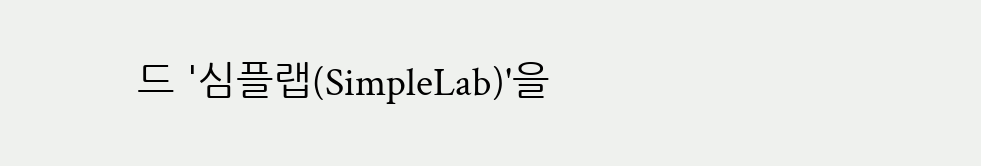드 '심플랩(SimpleLab)'을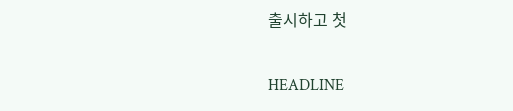출시하고 첫

HEADLINE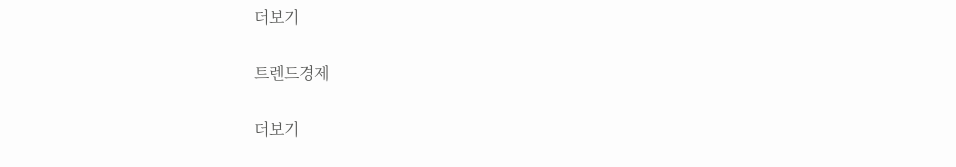더보기

트렌드경제

더보기